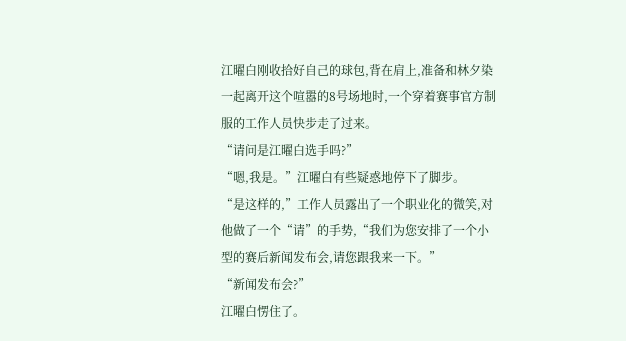江曜白刚收拾好自己的球包,背在肩上,准备和林夕染一起离开这个喧嚣的8号场地时,一个穿着赛事官方制服的工作人员快步走了过来。
“请问是江曜白选手吗?”
“嗯,我是。”江曜白有些疑惑地停下了脚步。
“是这样的,”工作人员露出了一个职业化的微笑,对他做了一个“请”的手势,“我们为您安排了一个小型的赛后新闻发布会,请您跟我来一下。”
“新闻发布会?”
江曜白愣住了。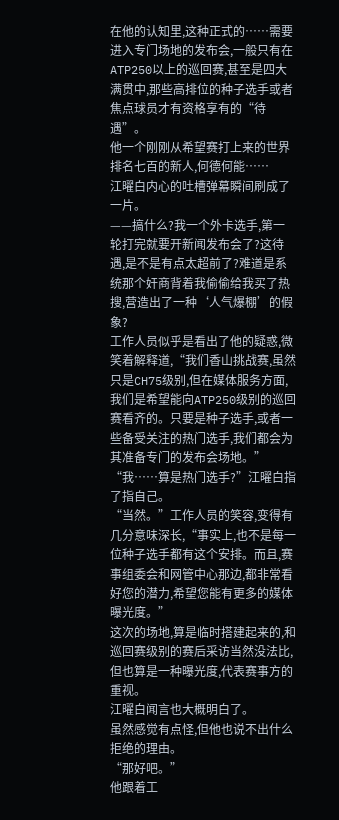在他的认知里,这种正式的……需要进入专门场地的发布会,一般只有在ATP250以上的巡回赛,甚至是四大满贯中,那些高排位的种子选手或者焦点球员才有资格享有的“待遇”。
他一个刚刚从希望赛打上来的世界排名七百的新人,何德何能……
江曜白内心的吐槽弹幕瞬间刷成了一片。
——搞什么?我一个外卡选手,第一轮打完就要开新闻发布会了?这待遇,是不是有点太超前了?难道是系统那个奸商背着我偷偷给我买了热搜,营造出了一种‘人气爆棚’的假象?
工作人员似乎是看出了他的疑惑,微笑着解释道,“我们香山挑战赛,虽然只是CH75级别,但在媒体服务方面,我们是希望能向ATP250级别的巡回赛看齐的。只要是种子选手,或者一些备受关注的热门选手,我们都会为其准备专门的发布会场地。”
“我……算是热门选手?”江曜白指了指自己。
“当然。”工作人员的笑容,变得有几分意味深长,“事实上,也不是每一位种子选手都有这个安排。而且,赛事组委会和网管中心那边,都非常看好您的潜力,希望您能有更多的媒体曝光度。”
这次的场地,算是临时搭建起来的,和巡回赛级别的赛后采访当然没法比,但也算是一种曝光度,代表赛事方的重视。
江曜白闻言也大概明白了。
虽然感觉有点怪,但他也说不出什么拒绝的理由。
“那好吧。”
他跟着工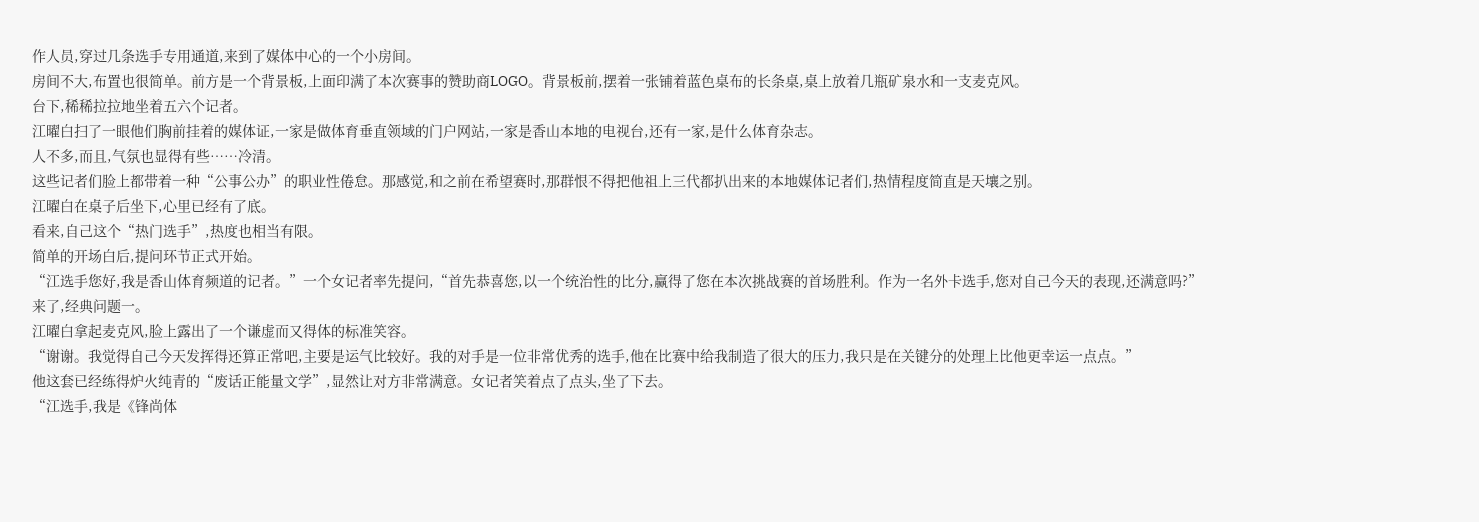作人员,穿过几条选手专用通道,来到了媒体中心的一个小房间。
房间不大,布置也很简单。前方是一个背景板,上面印满了本次赛事的赞助商LOGO。背景板前,摆着一张铺着蓝色桌布的长条桌,桌上放着几瓶矿泉水和一支麦克风。
台下,稀稀拉拉地坐着五六个记者。
江曜白扫了一眼他们胸前挂着的媒体证,一家是做体育垂直领域的门户网站,一家是香山本地的电视台,还有一家,是什么体育杂志。
人不多,而且,气氛也显得有些……冷清。
这些记者们脸上都带着一种“公事公办”的职业性倦怠。那感觉,和之前在希望赛时,那群恨不得把他祖上三代都扒出来的本地媒体记者们,热情程度简直是天壤之别。
江曜白在桌子后坐下,心里已经有了底。
看来,自己这个“热门选手”,热度也相当有限。
简单的开场白后,提问环节正式开始。
“江选手您好,我是香山体育频道的记者。”一个女记者率先提问,“首先恭喜您,以一个统治性的比分,赢得了您在本次挑战赛的首场胜利。作为一名外卡选手,您对自己今天的表现,还满意吗?”
来了,经典问题一。
江曜白拿起麦克风,脸上露出了一个谦虚而又得体的标准笑容。
“谢谢。我觉得自己今天发挥得还算正常吧,主要是运气比较好。我的对手是一位非常优秀的选手,他在比赛中给我制造了很大的压力,我只是在关键分的处理上比他更幸运一点点。”
他这套已经练得炉火纯青的“废话正能量文学”,显然让对方非常满意。女记者笑着点了点头,坐了下去。
“江选手,我是《锋尚体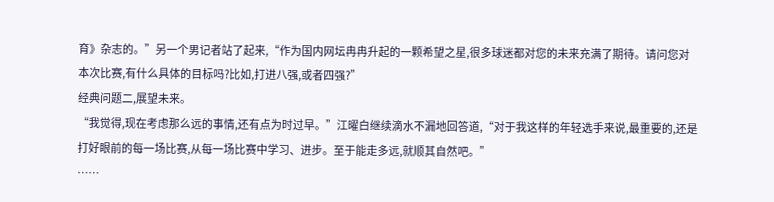育》杂志的。”另一个男记者站了起来,“作为国内网坛冉冉升起的一颗希望之星,很多球迷都对您的未来充满了期待。请问您对本次比赛,有什么具体的目标吗?比如,打进八强,或者四强?”
经典问题二,展望未来。
“我觉得,现在考虑那么远的事情,还有点为时过早。”江曜白继续滴水不漏地回答道,“对于我这样的年轻选手来说,最重要的,还是打好眼前的每一场比赛,从每一场比赛中学习、进步。至于能走多远,就顺其自然吧。”
……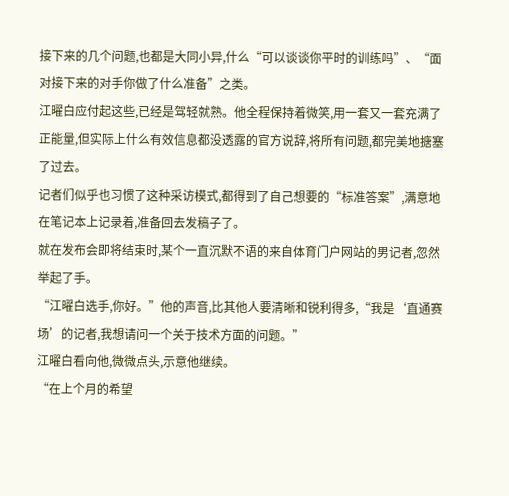接下来的几个问题,也都是大同小异,什么“可以谈谈你平时的训练吗”、“面对接下来的对手你做了什么准备”之类。
江曜白应付起这些,已经是驾轻就熟。他全程保持着微笑,用一套又一套充满了正能量,但实际上什么有效信息都没透露的官方说辞,将所有问题,都完美地搪塞了过去。
记者们似乎也习惯了这种采访模式,都得到了自己想要的“标准答案”,满意地在笔记本上记录着,准备回去发稿子了。
就在发布会即将结束时,某个一直沉默不语的来自体育门户网站的男记者,忽然举起了手。
“江曜白选手,你好。”他的声音,比其他人要清晰和锐利得多,“我是‘直通赛场’的记者,我想请问一个关于技术方面的问题。”
江曜白看向他,微微点头,示意他继续。
“在上个月的希望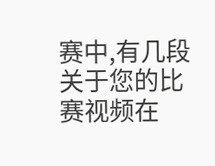赛中,有几段关于您的比赛视频在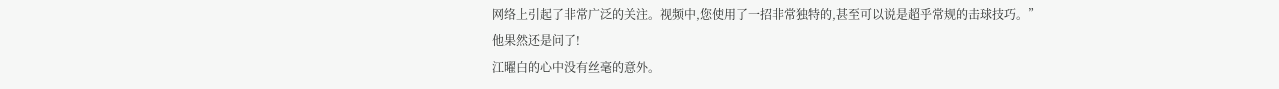网络上引起了非常广泛的关注。视频中,您使用了一招非常独特的,甚至可以说是超乎常规的击球技巧。”
他果然还是问了!
江曜白的心中没有丝毫的意外。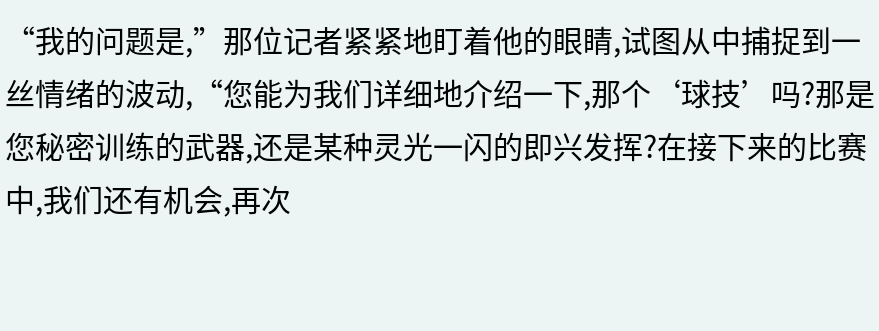“我的问题是,”那位记者紧紧地盯着他的眼睛,试图从中捕捉到一丝情绪的波动,“您能为我们详细地介绍一下,那个‘球技’吗?那是您秘密训练的武器,还是某种灵光一闪的即兴发挥?在接下来的比赛中,我们还有机会,再次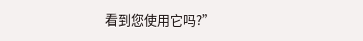看到您使用它吗?”